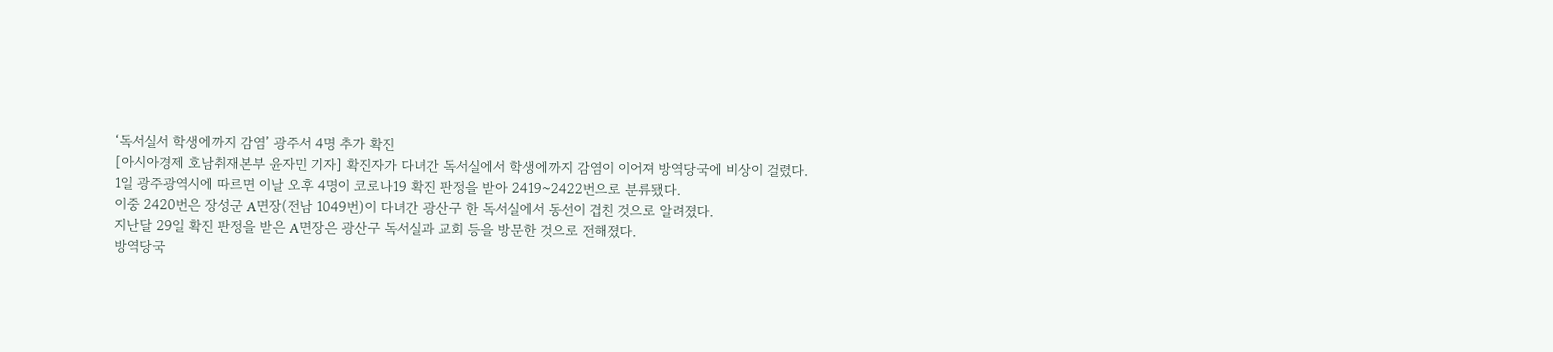‘독서실서 학생에까지 감염’ 광주서 4명 추가 확진
[아시아경제 호남취재본부 윤자민 기자] 확진자가 다녀간 독서실에서 학생에까지 감염이 이어져 방역당국에 비상이 걸렸다.
1일 광주광역시에 따르면 이날 오후 4명이 코로나19 확진 판정을 받아 2419~2422번으로 분류됐다.
이중 2420번은 장성군 A면장(전남 1049번)이 다녀간 광산구 한 독서실에서 동선이 겹친 것으로 알려졌다.
지난달 29일 확진 판정을 받은 A면장은 광산구 독서실과 교회 등을 방문한 것으로 전해졌다.
방역당국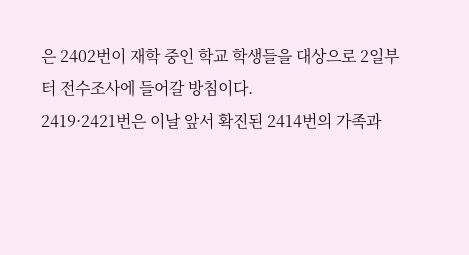은 2402번이 재학 중인 학교 학생들을 대상으로 2일부터 전수조사에 들어갈 방침이다.
2419·2421번은 이날 앞서 확진된 2414번의 가족과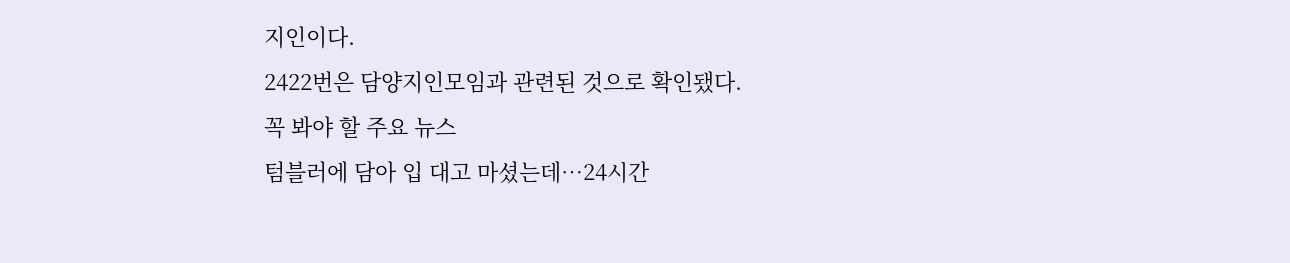지인이다.
2422번은 담양지인모임과 관련된 것으로 확인됐다.
꼭 봐야 할 주요 뉴스
텀블러에 담아 입 대고 마셨는데…24시간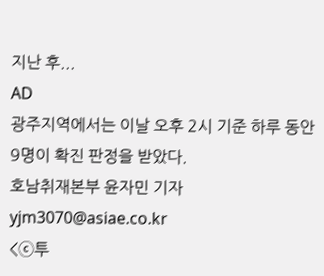지난 후...
AD
광주지역에서는 이날 오후 2시 기준 하루 동안 9명이 확진 판정을 받았다.
호남취재본부 윤자민 기자 yjm3070@asiae.co.kr
<ⓒ투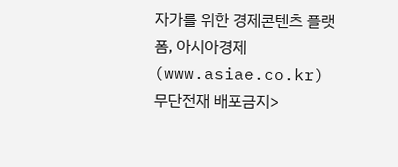자가를 위한 경제콘텐츠 플랫폼, 아시아경제(www.asiae.co.kr) 무단전재 배포금지>